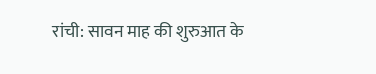रांची: सावन माह की शुरुआत के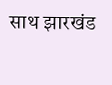साथ झारखंड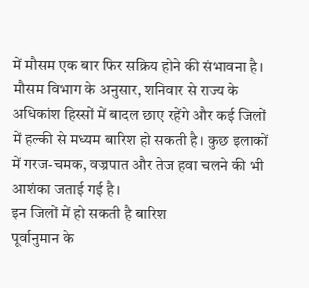में मौसम एक बार फिर सक्रिय होने की संभावना है। मौसम विभाग के अनुसार, शनिवार से राज्य के अधिकांश हिस्सों में बादल छाए रहेंगे और कई जिलों में हल्की से मध्यम बारिश हो सकती है। कुछ इलाकों में गरज-चमक, वज्रपात और तेज हवा चलने की भी आशंका जताई गई है।
इन जिलों में हो सकती है बारिश
पूर्वानुमान के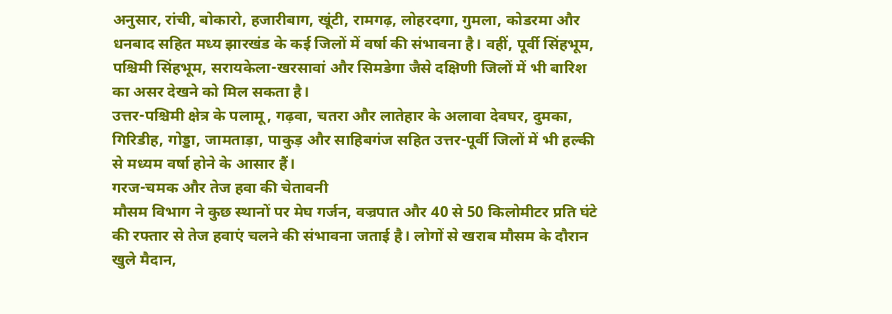अनुसार, रांची, बोकारो, हजारीबाग, खूंटी, रामगढ़, लोहरदगा, गुमला, कोडरमा और धनबाद सहित मध्य झारखंड के कई जिलों में वर्षा की संभावना है। वहीं, पूर्वी सिंहभूम, पश्चिमी सिंहभूम, सरायकेला-खरसावां और सिमडेगा जैसे दक्षिणी जिलों में भी बारिश का असर देखने को मिल सकता है।
उत्तर-पश्चिमी क्षेत्र के पलामू, गढ़वा, चतरा और लातेहार के अलावा देवघर, दुमका, गिरिडीह, गोड्डा, जामताड़ा, पाकुड़ और साहिबगंज सहित उत्तर-पूर्वी जिलों में भी हल्की से मध्यम वर्षा होने के आसार हैं।
गरज-चमक और तेज हवा की चेतावनी
मौसम विभाग ने कुछ स्थानों पर मेघ गर्जन, वज्रपात और 40 से 50 किलोमीटर प्रति घंटे की रफ्तार से तेज हवाएं चलने की संभावना जताई है। लोगों से खराब मौसम के दौरान खुले मैदान,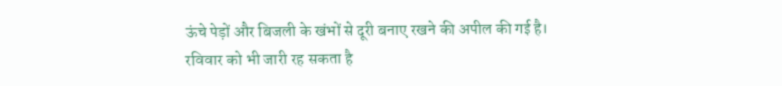ऊंचे पेड़ों और बिजली के खंभों से दूरी बनाए रखने की अपील की गई है।
रविवार को भी जारी रह सकता है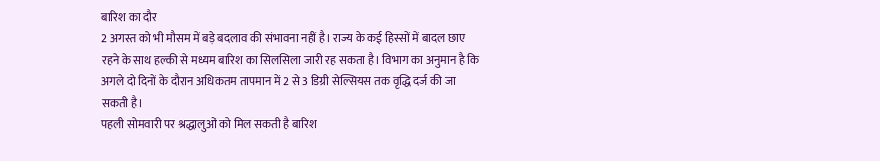बारिश का दौर
2 अगस्त को भी मौसम में बड़े बदलाव की संभावना नहीं है। राज्य के कई हिस्सों में बादल छाए रहने के साथ हल्की से मध्यम बारिश का सिलसिला जारी रह सकता है। विभाग का अनुमान है कि अगले दो दिनों के दौरान अधिकतम तापमान में 2 से 3 डिग्री सेल्सियस तक वृद्धि दर्ज की जा सकती है।
पहली सोमवारी पर श्रद्धालुओं को मिल सकती है बारिश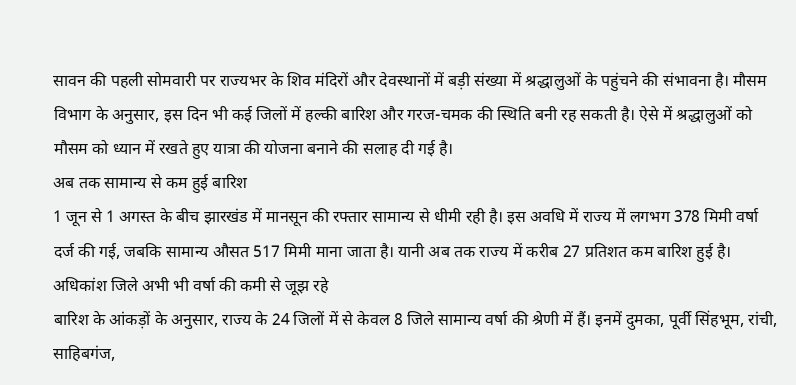सावन की पहली सोमवारी पर राज्यभर के शिव मंदिरों और देवस्थानों में बड़ी संख्या में श्रद्धालुओं के पहुंचने की संभावना है। मौसम विभाग के अनुसार, इस दिन भी कई जिलों में हल्की बारिश और गरज-चमक की स्थिति बनी रह सकती है। ऐसे में श्रद्धालुओं को मौसम को ध्यान में रखते हुए यात्रा की योजना बनाने की सलाह दी गई है।
अब तक सामान्य से कम हुई बारिश
1 जून से 1 अगस्त के बीच झारखंड में मानसून की रफ्तार सामान्य से धीमी रही है। इस अवधि में राज्य में लगभग 378 मिमी वर्षा दर्ज की गई, जबकि सामान्य औसत 517 मिमी माना जाता है। यानी अब तक राज्य में करीब 27 प्रतिशत कम बारिश हुई है।
अधिकांश जिले अभी भी वर्षा की कमी से जूझ रहे
बारिश के आंकड़ों के अनुसार, राज्य के 24 जिलों में से केवल 8 जिले सामान्य वर्षा की श्रेणी में हैं। इनमें दुमका, पूर्वी सिंहभूम, रांची, साहिबगंज,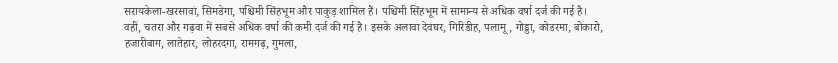सरायकेला-खरसावां, सिमडेगा, पश्चिमी सिंहभूम और पाकुड़ शामिल हैं। पश्चिमी सिंहभूम में सामान्य से अधिक वर्षा दर्ज की गई है।
वहीं, चतरा और गढ़वा में सबसे अधिक वर्षा की कमी दर्ज की गई है। इसके अलावा देवघर, गिरिडीह, पलामू, गोड्डा, कोडरमा, बोकारो, हजारीबाग, लातेहार, लोहरदगा, रामगढ़, गुमला,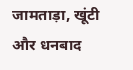जामताड़ा, खूंटी और धनबाद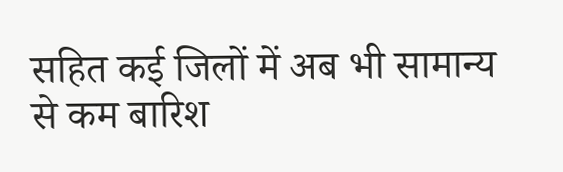सहित कई जिलों में अब भी सामान्य से कम बारिश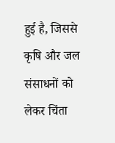हुई है, जिससे कृषि और जल संसाधनों को लेकर चिंता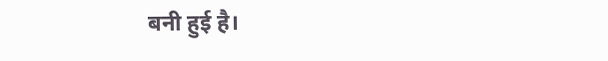बनी हुई है।